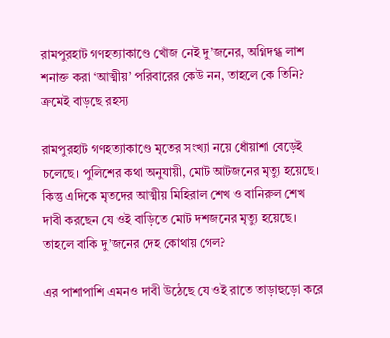রামপুরহাট গণহত্যাকাণ্ডে খোঁজ নেই দু’জনের, অগ্নিদগ্ধ লাশ শনাক্ত করা ‘আত্মীয়’ পরিবারের কেউ নন, তাহলে কে তিনি? ক্রমেই বাড়ছে রহস্য

রামপুরহাট গণহত্যাকাণ্ডে মৃতের সংখ্যা নয়ে ধোঁয়াশা বেড়েই চলেছে। পুলিশের কথা অনুযায়ী, মোট আটজনের মৃত্যু হয়েছে। কিন্তু এদিকে মৃতদের আত্মীয় মিহিরাল শেখ ও বানিরুল শেখ দাবী করছেন যে ওই বাড়িতে মোট দশজনের মৃত্যু হয়েছে। তাহলে বাকি দু’জনের দেহ কোথায় গেল?

এর পাশাপাশি এমনও দাবী উঠেছে যে ওই রাতে তাড়াহুড়ো করে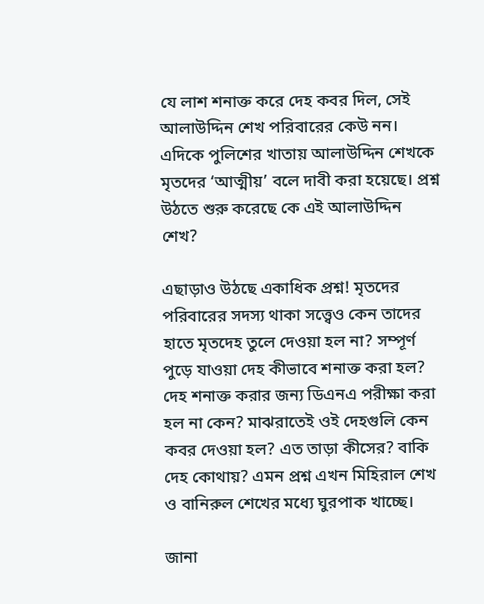যে লাশ শনাক্ত করে দেহ কবর দিল, সেই আলাউদ্দিন শেখ পরিবারের কেউ নন। এদিকে পুলিশের খাতায় আলাউদ্দিন শেখকে মৃতদের ‘আত্মীয়’ বলে দাবী করা হয়েছে। প্রশ্ন উঠতে শুরু করেছে কে এই আলাউদ্দিন শেখ?

এছাড়াও উঠছে একাধিক প্রশ্ন! মৃতদের পরিবারের সদস্য থাকা সত্ত্বেও কেন তাদের হাতে মৃতদেহ তুলে দেওয়া হল না? সম্পূর্ণ পুড়ে যাওয়া দেহ কীভাবে শনাক্ত করা হল? দেহ শনাক্ত করার জন্য ডিএনএ পরীক্ষা করা হল না কেন? মাঝরাতেই ওই দেহগুলি কেন কবর দেওয়া হল? এত তাড়া কীসের? বাকি দেহ কোথায়? এমন প্রশ্ন এখন মিহিরাল শেখ ও বানিরুল শেখের মধ্যে ঘুরপাক খাচ্ছে।

জানা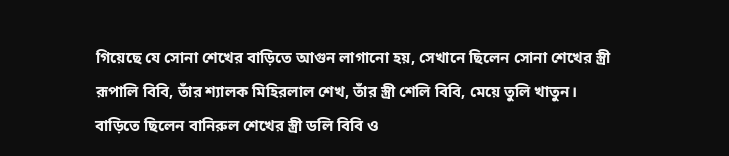গিয়েছে যে সোনা শেখের বাড়িতে আগুন লাগানো হয়, সেখানে ছিলেন সোনা শেখের স্ত্রী রূপালি বিবি, তাঁর শ্যালক মিহিরলাল শেখ, তাঁর স্ত্রী শেলি বিবি, মেয়ে তুলি খাতুন। বাড়িতে ছিলেন বানিরুল শেখের স্ত্রী ডলি বিবি ও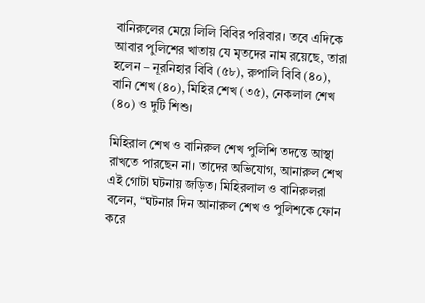বানিরুলের মেয়ে লিলি বিবির পরিবার। তবে এদিকে আবার পুলিশের খাতায় যে মৃতদের নাম রয়েছে, তারা হলেন – নূরনিহার বিবি (৫৮), রুপালি বিবি (৪০), বানি শেখ (৪০), মিহির শেখ (৩৫), নেকলাল শেখ (৪০) ও দুটি শিশু।

মিহিরাল শেখ ও বানিরুল শেখ পুলিশি তদন্তে আস্থা রাখতে পারছেন না। তাদের অভিযোগ, আনারুল শেখ এই গোটা ঘটনায় জড়িত। মিহিরলাল ও বানিরুলরা বলেন, “ঘটনার দিন আনারুল শেখ ও পুলিশকে ফোন করে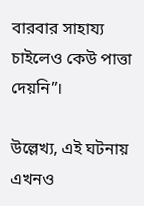বারবার সাহায্য চাইলেও কেউ পাত্তা দেয়নি”।

উল্লেখ্য, এই ঘটনায় এখনও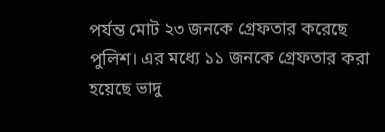পর্যন্ত মোট ২৩ জনকে গ্রেফতার করেছে পুলিশ। এর মধ্যে ১১ জনকে গ্রেফতার করা হয়েছে ভাদু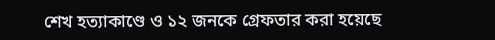শেখ হত্যাকাণ্ডে ও ১২ জনকে গ্রেফতার করা হয়েছে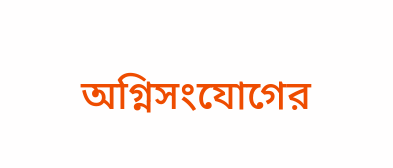অগ্নিসংযোগের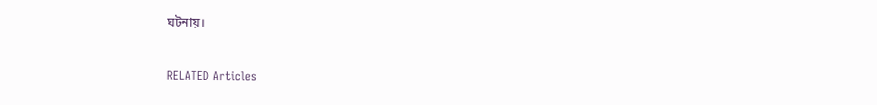ঘটনায়।

RELATED Articles